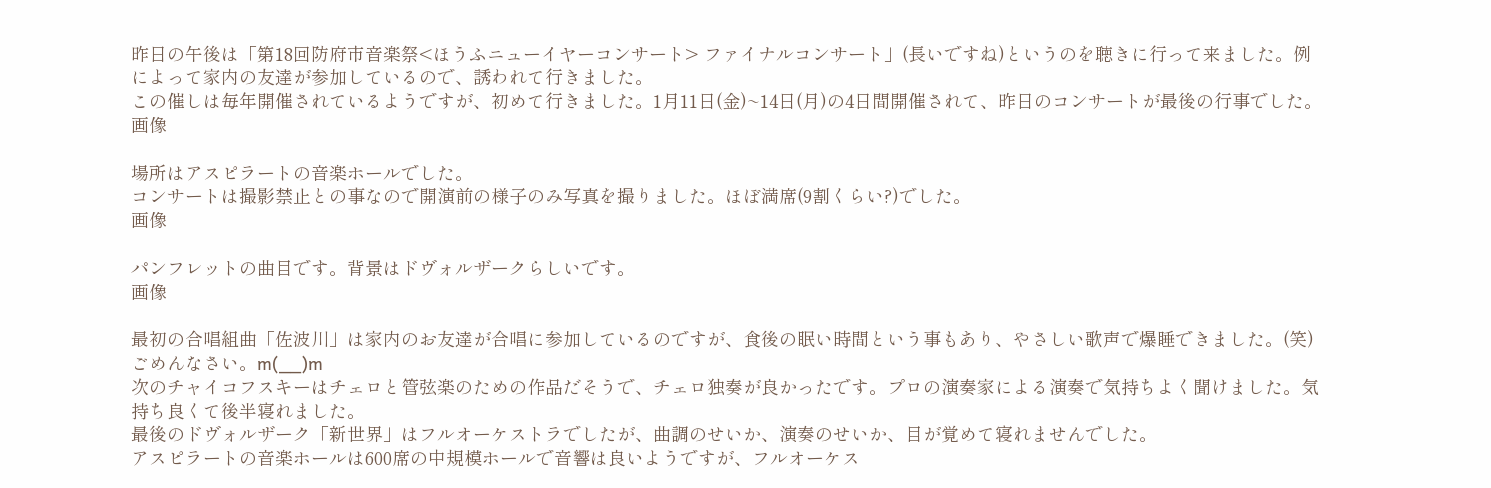昨日の午後は「第18回防府市音楽祭<ほうふニューイヤーコンサート> ファイナルコンサート」(長いですね)というのを聴きに行って来ました。例によって家内の友達が参加しているので、誘われて行きました。
この催しは毎年開催されているようですが、初めて行きました。1月11日(金)~14日(月)の4日間開催されて、昨日のコンサートが最後の行事でした。
画像

場所はアスピラートの音楽ホールでした。
コンサートは撮影禁止との事なので開演前の様子のみ写真を撮りました。ほぼ満席(9割くらい?)でした。
画像

パンフレットの曲目です。背景はドヴォルザークらしいです。
画像

最初の合唱組曲「佐波川」は家内のお友達が合唱に参加しているのですが、食後の眠い時間という事もあり、やさしい歌声で爆睡できました。(笑) ごめんなさい。m(__)m
次のチャイコフスキーはチェロと管弦楽のための作品だそうで、チェロ独奏が良かったです。プロの演奏家による演奏で気持ちよく聞けました。気持ち良くて後半寝れました。
最後のドヴォルザーク「新世界」はフルオーケストラでしたが、曲調のせいか、演奏のせいか、目が覚めて寝れませんでした。
アスピラートの音楽ホールは600席の中規模ホールで音響は良いようですが、フルオーケス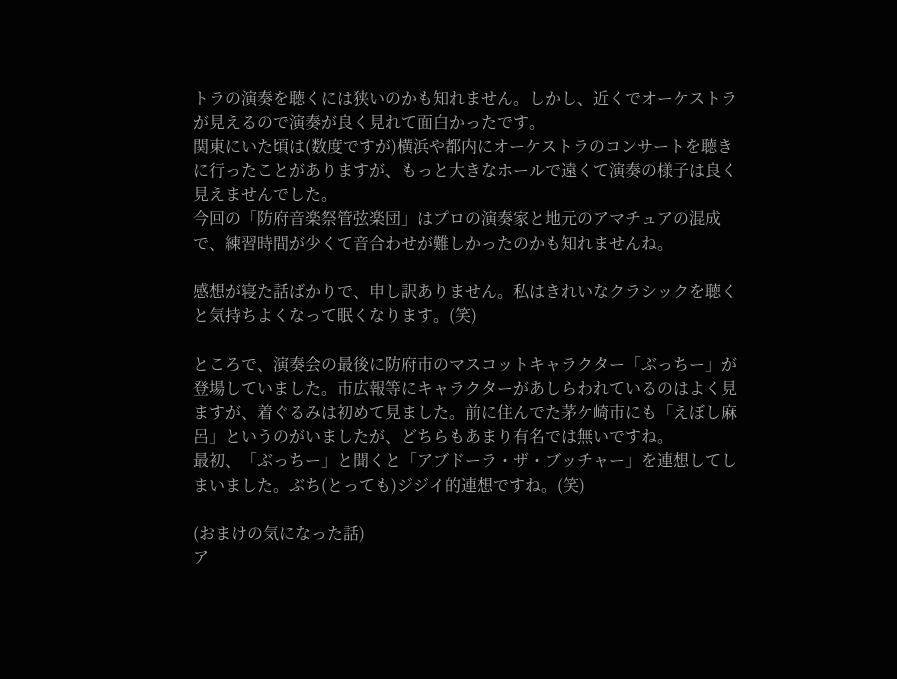トラの演奏を聴くには狭いのかも知れません。しかし、近くでオーケストラが見えるので演奏が良く見れて面白かったです。
関東にいた頃は(数度ですが)横浜や都内にオーケストラのコンサートを聴きに行ったことがありますが、もっと大きなホールで遠くて演奏の様子は良く見えませんでした。
今回の「防府音楽祭管弦楽団」はプロの演奏家と地元のアマチュアの混成で、練習時間が少くて音合わせが難しかったのかも知れませんね。

感想が寝た話ばかりで、申し訳ありません。私はきれいなクラシックを聴くと気持ちよくなって眠くなります。(笑)

ところで、演奏会の最後に防府市のマスコットキャラクター「ぶっちー」が登場していました。市広報等にキャラクターがあしらわれているのはよく見ますが、着ぐるみは初めて見ました。前に住んでた茅ケ崎市にも「えぼし麻呂」というのがいましたが、どちらもあまり有名では無いですね。
最初、「ぶっちー」と聞くと「アブドーラ・ザ・ブッチャー」を連想してしまいました。ぶち(とっても)ジジイ的連想ですね。(笑)

(おまけの気になった話)
ア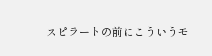スピラートの前にこういうモ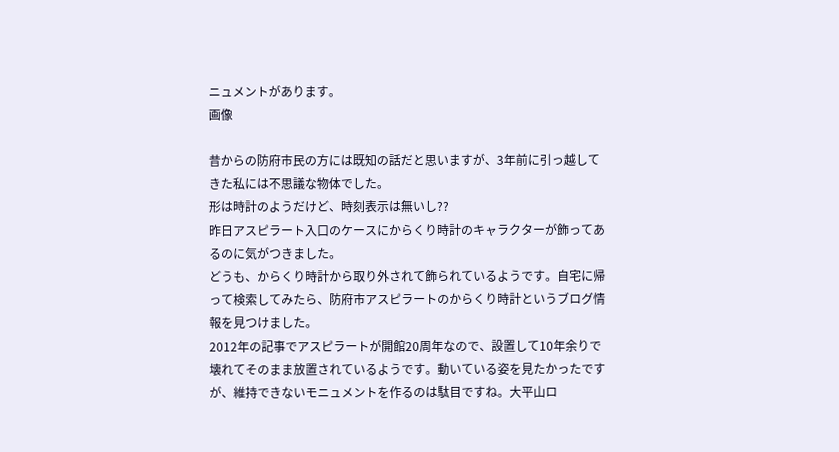ニュメントがあります。
画像

昔からの防府市民の方には既知の話だと思いますが、3年前に引っ越してきた私には不思議な物体でした。
形は時計のようだけど、時刻表示は無いし??
昨日アスピラート入口のケースにからくり時計のキャラクターが飾ってあるのに気がつきました。
どうも、からくり時計から取り外されて飾られているようです。自宅に帰って検索してみたら、防府市アスピラートのからくり時計というブログ情報を見つけました。
2012年の記事でアスピラートが開館20周年なので、設置して10年余りで壊れてそのまま放置されているようです。動いている姿を見たかったですが、維持できないモニュメントを作るのは駄目ですね。大平山ロ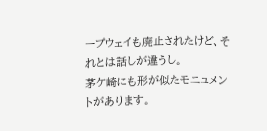ープウェイも廃止されたけど、それとは話しが違うし。
茅ケ崎にも形が似たモニュメントがあります。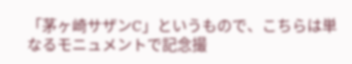「茅ヶ崎サザンC」というもので、こちらは単なるモニュメントで記念撮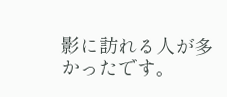影に訪れる人が多かったです。